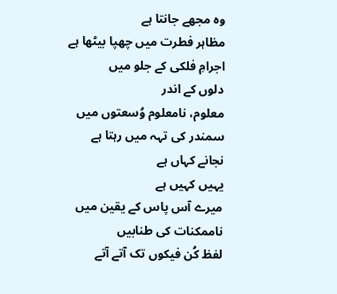وہ مجھے جانتا ہے
مظاہر فطرت میں چھپا بیٹھا ہے
اجرامِ فلکی کے جلو میں
دلوں کے اندر
معلوم، نامعلوم وُسعتوں میں
سمندر کی تہہ میں رہتا ہے
نجانے کہاں ہے
یہیں کہیں ہے
میرے آس پاس کے یقین میں
ناممکنات کی طنابیں
لفظ کُن فیکوں تک آتے آتے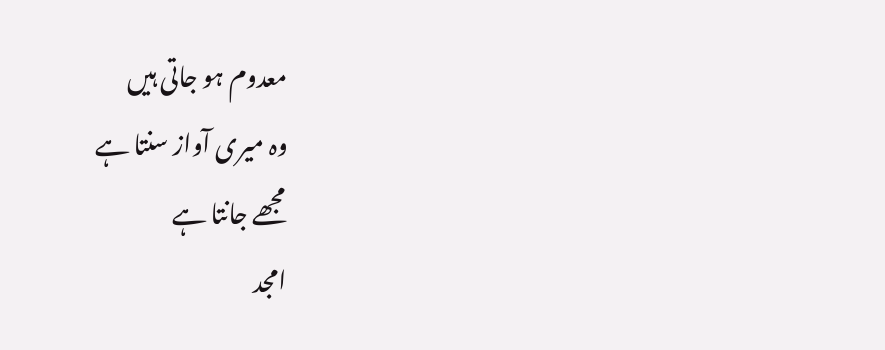معدوم ہو جاتی ہیں
وہ میری آواز سنتا ہے
مجھے جانتا ہے
امجد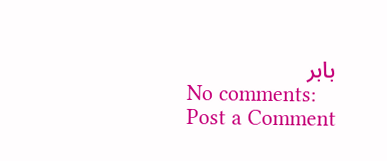بابر
No comments:
Post a Comment